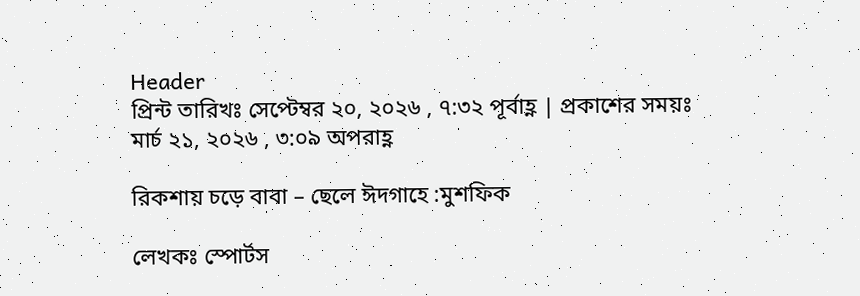Header
প্রিন্ট তারিখঃ সেপ্টেম্বর ২০, ২০২৬ , ৭:৩২ পূর্বাহ্ণ | প্রকাশের সময়ঃ মার্চ ২১, ২০২৬ , ৩:০৯ অপরাহ্ণ

রিকশায় চড়ে বাবা – ছেলে ঈদগাহে :মুশফিক

লেখকঃ স্পোর্টস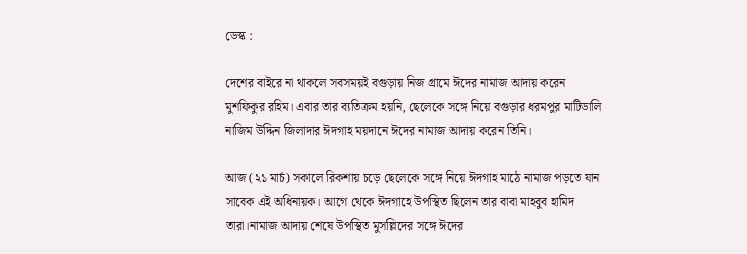ডেস্ক :

দেশের বাইরে না থাকলে সবসময়ই বগুড়ায় নিজ গ্রামে ঈদের নামাজ আদায় করেন মুশফিকুর রহিম। এবার তার ব্যতিক্রম হয়নি, ছেলেকে সঙ্গে নিয়ে বগুড়ার ধরমপুর মাটিডালি নাজিম উদ্দিন জিলাদার ঈদগাহ ময়দানে ঈদের নামাজ আদায় করেন তিনি।

আজ (২১ মার্চ) সকালে রিকশায় চড়ে ছেলেকে সঙ্গে নিয়ে ঈদগাহ মাঠে নামাজ পড়তে যান সাবেক এই অধিনায়ক। আগে থেকে ঈদগাহে উপস্থিত ছিলেন তার বাবা মাহবুব হামিদ তারা।নামাজ আদায় শেষে উপস্থিত মুসল্লিদের সঙ্গে ঈদের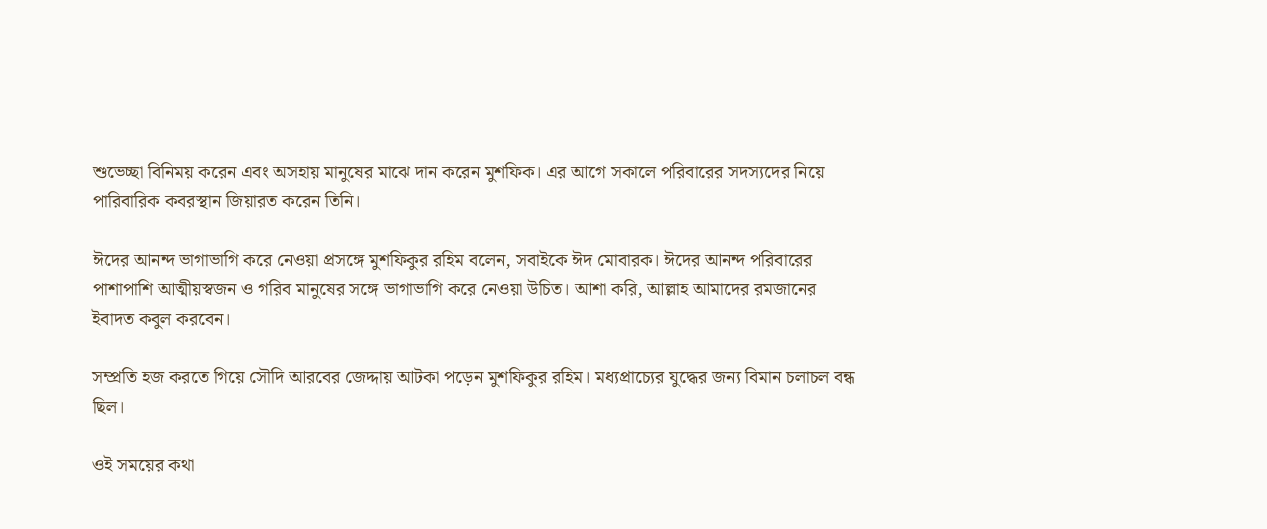শুভেচ্ছা বিনিময় করেন এবং অসহায় মানুষের মাঝে দান করেন মুশফিক। এর আগে সকালে পরিবারের সদস্যদের নিয়ে পারিবারিক কবরস্থান জিয়ারত করেন তিনি।

ঈদের আনন্দ ভাগাভাগি করে নেওয়া প্রসঙ্গে মুশফিকুর রহিম বলেন, সবাইকে ঈদ মোবারক। ঈদের আনন্দ পরিবারের পাশাপাশি আত্মীয়স্বজন ও গরিব মানুষের সঙ্গে ভাগাভাগি করে নেওয়া উচিত। আশা করি, আল্লাহ আমাদের রমজানের ইবাদত কবুল করবেন।

সম্প্রতি হজ করতে গিয়ে সৌদি আরবের জেদ্দায় আটকা পড়েন মুশফিকুর রহিম। মধ্যপ্রাচ্যের যুদ্ধের জন্য বিমান চলাচল বন্ধ ছিল।

ওই সময়ের কথা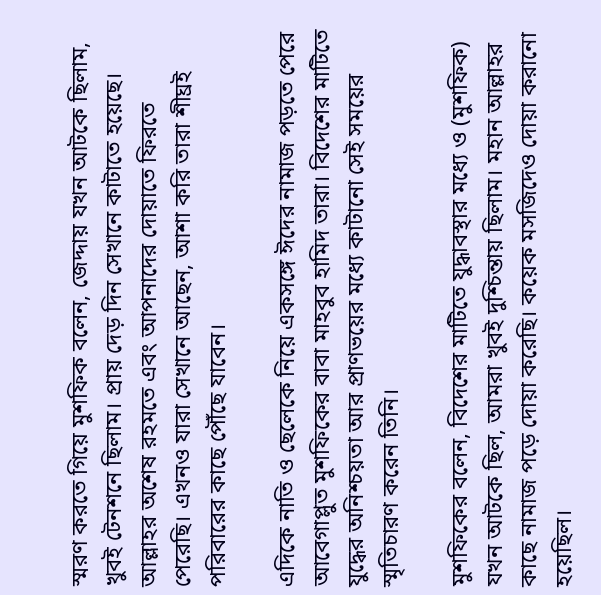স্মরণ করতে গিয়ে মুশফিক বলেন, জেদ্দায় যখন আটকে ছিলাম, খুবই টেনশনে ছিলাম। প্রায় দেড় দিন সেখানে কাটাতে হয়েছে। আল্লাহর অশেষ রহমতে এবং আপনাদের দোয়াতে ফিরতে পেরেছি। এখনও যারা সেখানে আছেন, আশা করি তারা শীঘ্রই পরিবারের কাছে পৌঁছে যাবেন।

এদিকে নাতি ও ছেলেকে নিয়ে একসঙ্গে ঈদের নামাজ পড়তে পেরে আবেগাপ্লুত মুশফিকের বাবা মাহবুব হামিদ তারা। বিদেশের মাটিতে যুদ্ধের অনিশ্চয়তা আর প্রাণভয়ের মধ্যে কাটানো সেই সময়ের স্মৃতিচারণ করেন তিনি।

মুশফিকের বলেন, বিদেশের মাটিতে যুদ্ধাবস্থার মধ্যে ও (মুশফিক) যখন আটকে ছিল, আমরা খুবই দুশ্চিন্তায় ছিলাম। মহান আল্লাহর কাছে নামাজ পড়ে দোয়া করেছি। কয়েক মসজিদেও দোয়া করানো হয়েছিল।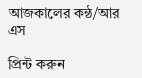আজকালের কন্ঠ/আর এস

প্রিন্ট করুন